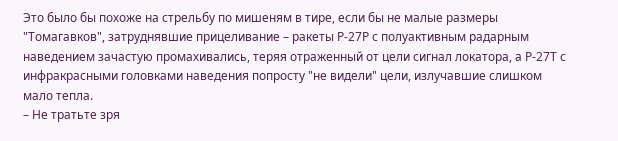Это было бы похоже на стрельбу по мишеням в тире, если бы не малые размеры "Томагавков", затруднявшие прицеливание – ракеты Р-27Р с полуактивным радарным наведением зачастую промахивались, теряя отраженный от цели сигнал локатора, а Р-27Т с инфракрасными головками наведения попросту "не видели" цели, излучавшие слишком мало тепла.
– Не тратьте зря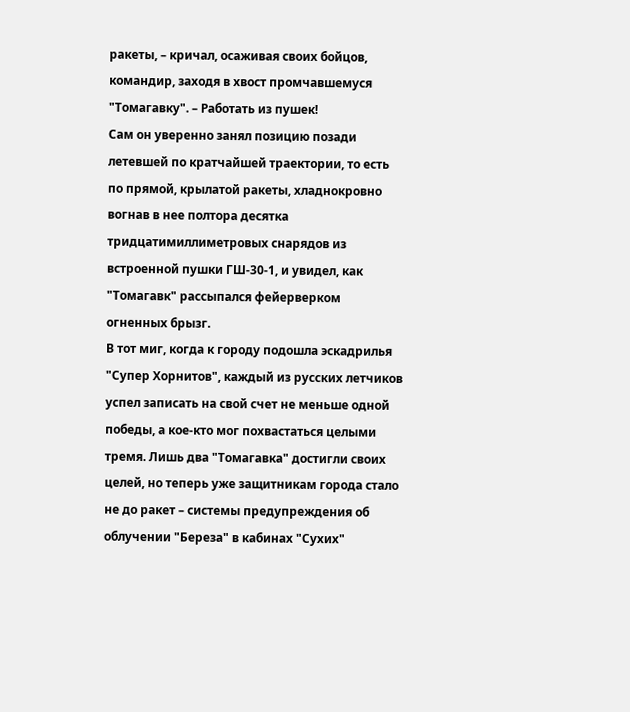ракеты, – кричал, осаживая своих бойцов, командир, заходя в хвост промчавшемуся "Томагавку". – Работать из пушек!
Сам он уверенно занял позицию позади летевшей по кратчайшей траектории, то есть по прямой, крылатой ракеты, хладнокровно вогнав в нее полтора десятка тридцатимиллиметровых снарядов из встроенной пушки ГШ-30-1, и увидел, как "Томагавк" рассыпался фейерверком огненных брызг.
В тот миг, когда к городу подошла эскадрилья "Супер Хорнитов", каждый из русских летчиков успел записать на свой счет не меньше одной победы, а кое-кто мог похвастаться целыми тремя. Лишь два "Томагавка" достигли своих целей, но теперь уже защитникам города стало не до ракет – системы предупреждения об облучении "Береза" в кабинах "Сухих"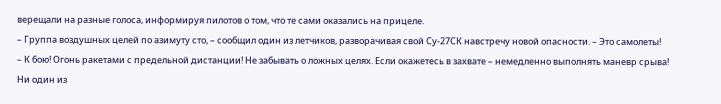верещали на разные голоса, информируя пилотов о том, что те сами оказались на прицеле.
– Группа воздушных целей по азимуту сто, – сообщил один из летчиков, разворачивая свой Су-27СК навстречу новой опасности. – Это самолеты!
– К бою! Огонь ракетами с предельной дистанции! Не забывать о ложных целях. Если окажетесь в захвате – немедленно выполнять маневр срыва! Ни один из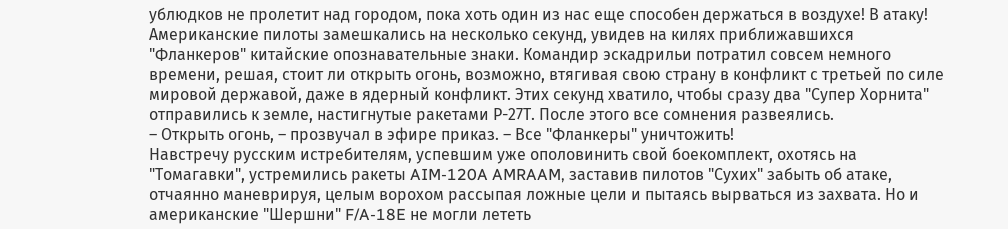ублюдков не пролетит над городом, пока хоть один из нас еще способен держаться в воздухе! В атаку!
Американские пилоты замешкались на несколько секунд, увидев на килях приближавшихся "Фланкеров" китайские опознавательные знаки. Командир эскадрильи потратил совсем немного времени, решая, стоит ли открыть огонь, возможно, втягивая свою страну в конфликт с третьей по силе мировой державой, даже в ядерный конфликт. Этих секунд хватило, чтобы сразу два "Супер Хорнита" отправились к земле, настигнутые ракетами Р-27Т. После этого все сомнения развеялись.
– Открыть огонь, – прозвучал в эфире приказ. – Все "Фланкеры" уничтожить!
Навстречу русским истребителям, успевшим уже ополовинить свой боекомплект, охотясь на "Томагавки", устремились ракеты AIM-120A AMRAAM, заставив пилотов "Сухих" забыть об атаке, отчаянно маневрируя, целым ворохом рассыпая ложные цели и пытаясь вырваться из захвата. Но и американские "Шершни" F/A-18E не могли лететь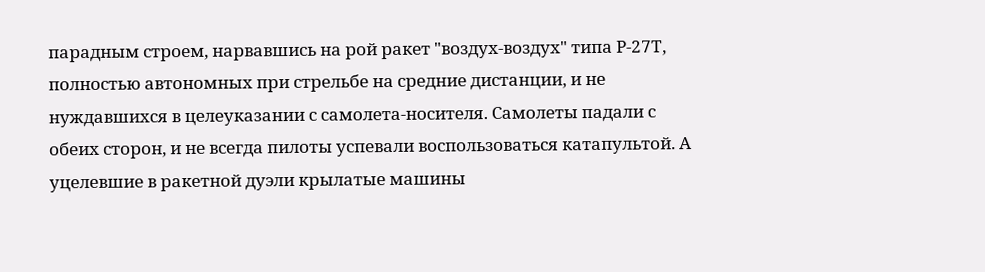парадным строем, нарвавшись на рой ракет "воздух-воздух" типа Р-27Т, полностью автономных при стрельбе на средние дистанции, и не нуждавшихся в целеуказании с самолета-носителя. Самолеты падали с обеих сторон, и не всегда пилоты успевали воспользоваться катапультой. А уцелевшие в ракетной дуэли крылатые машины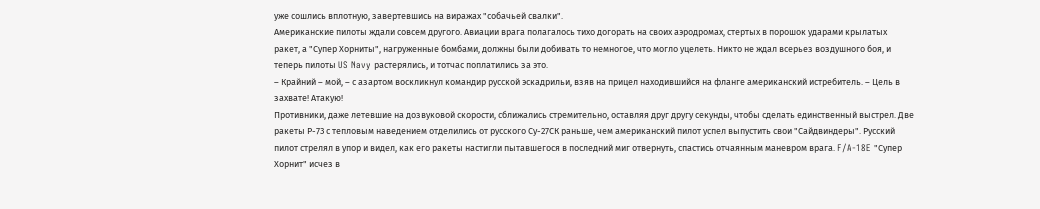уже сошлись вплотную, завертевшись на виражах "собачьей свалки".
Американские пилоты ждали совсем другого. Авиации врага полагалось тихо догорать на своих аэродромах, стертых в порошок ударами крылатых ракет, а "Супер Хорниты", нагруженные бомбами, должны были добивать то немногое, что могло уцелеть. Никто не ждал всерьез воздушного боя, и теперь пилоты US Navy растерялись, и тотчас поплатились за это.
– Крайний – мой, – с азартом воскликнул командир русской эскадрильи, взяв на прицел находившийся на фланге американский истребитель. – Цель в захвате! Атакую!
Противники, даже летевшие на дозвуковой скорости, сближались стремительно, оставляя друг другу секунды, чтобы сделать единственный выстрел. Две ракеты Р-73 с тепловым наведением отделились от русского Су-27СК раньше, чем американский пилот успел выпустить свои "Сайдвиндеры". Русский пилот стрелял в упор и видел, как его ракеты настигли пытавшегося в последний миг отвернуть, спастись отчаянным маневром врага. F/A-18E "Супер Хорнит" исчез в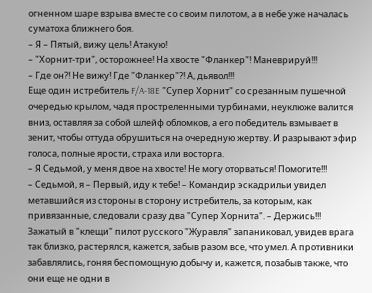огненном шаре взрыва вместе со своим пилотом, а в небе уже началась суматоха ближнего боя.
– Я – Пятый, вижу цель! Атакую!
– "Хорнит-три", осторожнее! На хвосте "Фланкер"! Маневрируй!!!
– Где он?! Не вижу! Где "Фланкер"?! А, дьявол!!!
Еще один истребитель F/A-18E "Супер Хорнит" со срезанным пушечной очередью крылом, чадя простреленными турбинами, неуклюже валится вниз, оставляя за собой шлейф обломков, а его победитель взмывает в зенит, чтобы оттуда обрушиться на очередную жертву. И разрывают эфир голоса, полные ярости, страха или восторга.
– Я Седьмой, у меня двое на хвосте! Не могу оторваться! Помогите!!!
– Седьмой, я – Первый, иду к тебе! – Командир эскадрильи увидел метавшийся из стороны в сторону истребитель, за которым, как привязанные, следовали сразу два "Супер Хорнита". – Держись!!!
Зажатый в "клещи" пилот русского "Журавля" запаниковал, увидев врага так близко, растерялся, кажется, забыв разом все, что умел. А противники забавлялись, гоняя беспомощную добычу и, кажется, позабыв также, что они еще не одни в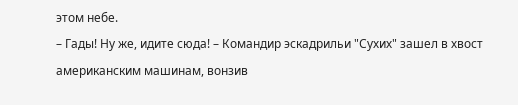этом небе.
– Гады! Ну же, идите сюда! – Командир эскадрильи "Сухих" зашел в хвост американским машинам, вонзив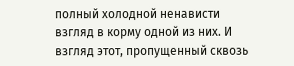полный холодной ненависти взгляд в корму одной из них. И взгляд этот, пропущенный сквозь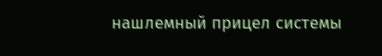нашлемный прицел системы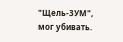"Щель-3УМ", мог убивать.